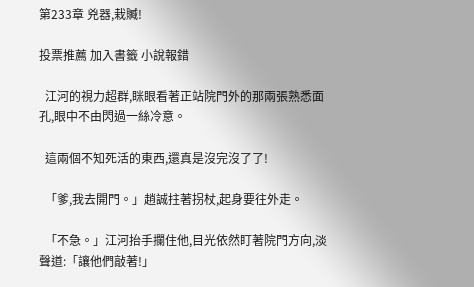第233章 兇器,栽贓!

投票推薦 加入書籤 小說報錯

  江河的視力超群,眯眼看著正站院門外的那兩張熟悉面孔,眼中不由閃過一絲冷意。

  這兩個不知死活的東西,還真是沒完沒了了!

  「爹,我去開門。」趙誠拄著拐杖,起身要往外走。

  「不急。」江河抬手攔住他,目光依然盯著院門方向,淡聲道:「讓他們敲著!」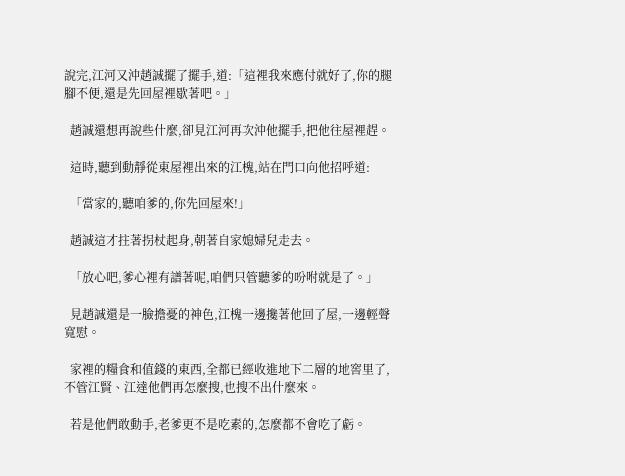說完,江河又沖趙誠擺了擺手,道:「這裡我來應付就好了,你的腿腳不便,還是先回屋裡歇著吧。」

  趙誠還想再說些什麼,卻見江河再次沖他擺手,把他往屋裡趕。

  這時,聽到動靜從東屋裡出來的江槐,站在門口向他招呼道:

  「當家的,聽咱爹的,你先回屋來!」

  趙誠這才拄著拐杖起身,朝著自家媳婦兒走去。

  「放心吧,爹心裡有譜著呢,咱們只管聽爹的吩咐就是了。」

  見趙誠還是一臉擔憂的神色,江槐一邊攙著他回了屋,一邊輕聲寬慰。

  家裡的糧食和值錢的東西,全都已經收進地下二層的地窖里了,不管江賢、江達他們再怎麼搜,也搜不出什麼來。

  若是他們敢動手,老爹更不是吃素的,怎麼都不會吃了虧。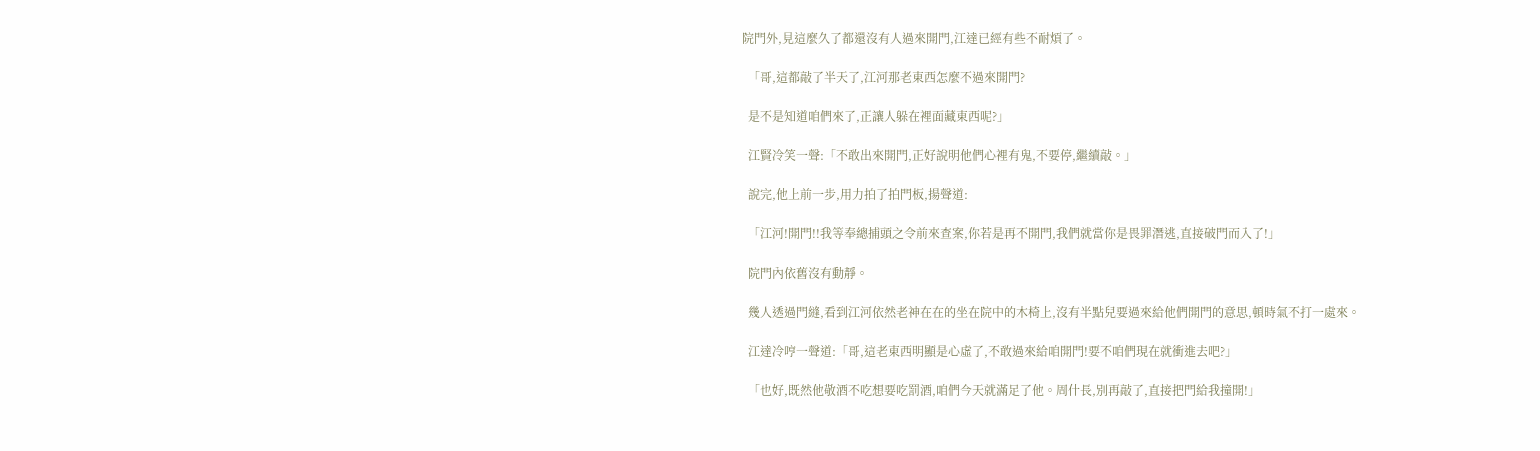院門外,見這麼久了都還沒有人過來開門,江達已經有些不耐煩了。

  「哥,這都敲了半天了,江河那老東西怎麼不過來開門?

  是不是知道咱們來了,正讓人躲在裡面藏東西呢?」

  江賢冷笑一聲:「不敢出來開門,正好說明他們心裡有鬼,不要停,繼續敲。」

  說完,他上前一步,用力拍了拍門板,揚聲道:

  「江河!開門!!我等奉總捕頭之令前來查案,你若是再不開門,我們就當你是畏罪潛逃,直接破門而入了!」

  院門內依舊沒有動靜。

  幾人透過門縫,看到江河依然老神在在的坐在院中的木椅上,沒有半點兒要過來給他們開門的意思,頓時氣不打一處來。

  江達冷哼一聲道:「哥,這老東西明顯是心虛了,不敢過來給咱開門!要不咱們現在就衝進去吧?」

  「也好,既然他敬酒不吃想要吃罰酒,咱們今天就滿足了他。周什長,別再敲了,直接把門給我撞開!」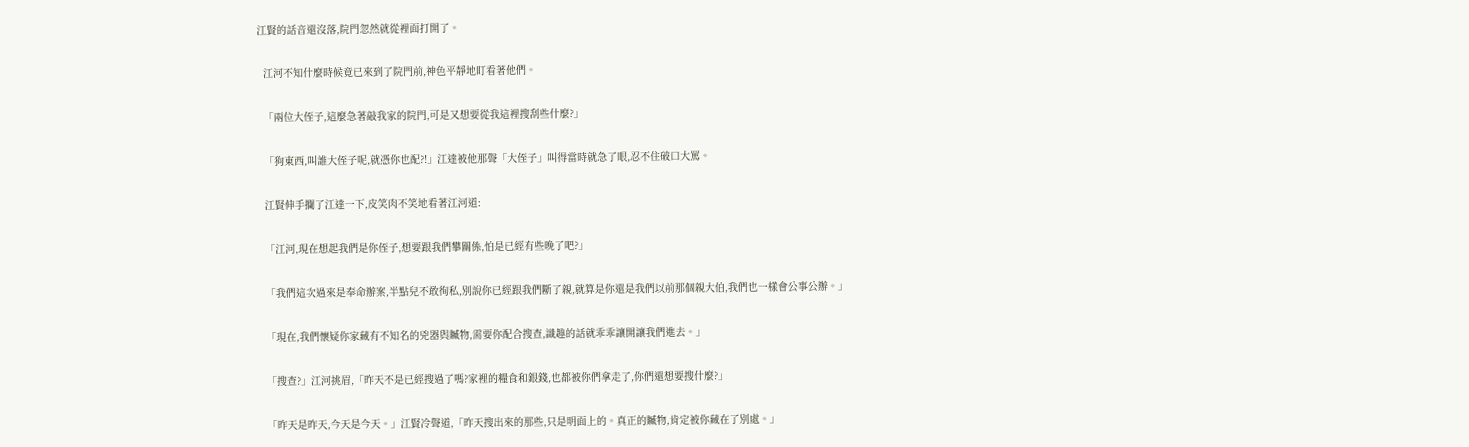江賢的話音還沒落,院門忽然就從裡面打開了。

  江河不知什麼時候竟已來到了院門前,神色平靜地盯看著他們。

  「兩位大侄子,這麼急著敲我家的院門,可是又想要從我這裡搜刮些什麼?」

  「狗東西,叫誰大侄子呢,就憑你也配?!」江達被他那聲「大侄子」叫得當時就急了眼,忍不住破口大罵。

  江賢伸手攔了江達一下,皮笑肉不笑地看著江河道:

  「江河,現在想起我們是你侄子,想要跟我們攀關係,怕是已經有些晚了吧?」

  「我們這次過來是奉命辦案,半點兒不敢徇私,別說你已經跟我們斷了親,就算是你還是我們以前那個親大伯,我們也一樣會公事公辦。」

  「現在,我們懷疑你家藏有不知名的兇器與贓物,需要你配合搜查,識趣的話就乖乖讓開讓我們進去。」

  「搜查?」江河挑眉,「昨天不是已經搜過了嗎?家裡的糧食和銀錢,也都被你們拿走了,你們還想要搜什麼?」

  「昨天是昨天,今天是今天。」江賢冷聲道,「昨天搜出來的那些,只是明面上的。真正的贓物,肯定被你藏在了別處。」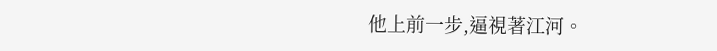他上前一步,逼視著江河。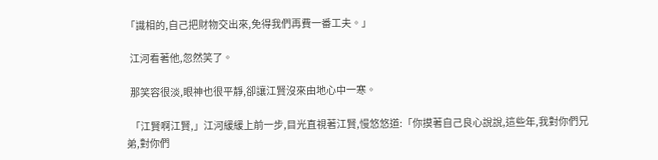「識相的,自己把財物交出來,免得我們再費一番工夫。」

  江河看著他,忽然笑了。

  那笑容很淡,眼神也很平靜,卻讓江賢沒來由地心中一寒。

  「江賢啊江賢,」江河緩緩上前一步,目光直視著江賢,慢悠悠道:「你摸著自己良心說說,這些年,我對你們兄弟,對你們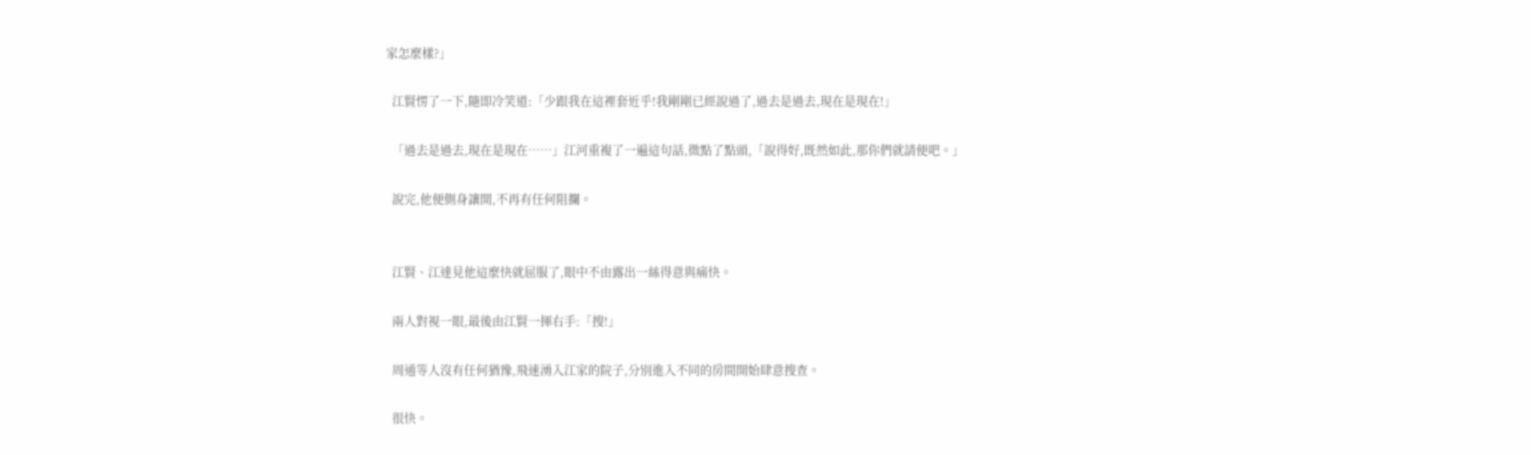家怎麼樣?」

  江賢愣了一下,隨即冷笑道:「少跟我在這裡套近乎!我剛剛已經說過了,過去是過去,現在是現在!」

  「過去是過去,現在是現在……」江河重複了一遍這句話,微點了點頭,「說得好,既然如此,那你們就請便吧。」

  說完,他便側身讓開,不再有任何阻攔。


  江賢、江達見他這麼快就屈服了,眼中不由露出一絲得意與痛快。

  兩人對視一眼,最後由江賢一揮右手:「搜!」

  周通等人沒有任何猶豫,飛速湧入江家的院子,分別進入不同的房間開始肆意搜查。

  很快。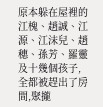原本躲在屋裡的江槐、趙誠、江源、江沫兒、趙穗、孫芳、羅靈及十幾個孩子,全都被趕出了房間,聚攏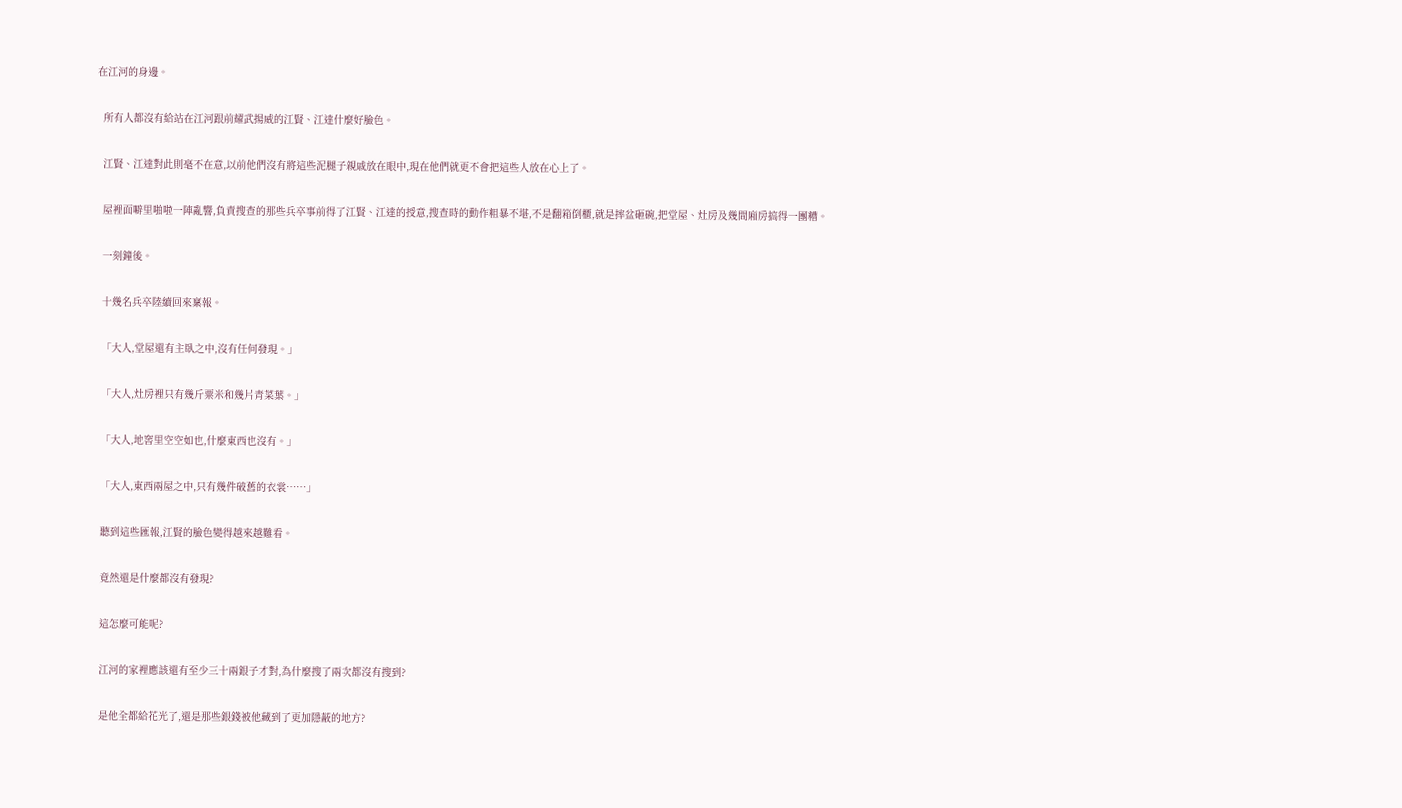在江河的身邊。

  所有人都沒有給站在江河跟前耀武揚威的江賢、江達什麼好臉色。

  江賢、江達對此則毫不在意,以前他們沒有將這些泥腿子親戚放在眼中,現在他們就更不會把這些人放在心上了。

  屋裡面噼里啪啦一陣亂響,負責搜查的那些兵卒事前得了江賢、江達的授意,搜查時的動作粗暴不堪,不是翻箱倒櫃,就是摔盆砸碗,把堂屋、灶房及幾間廂房搞得一團糟。

  一刻鐘後。

  十幾名兵卒陸續回來稟報。

  「大人,堂屋還有主臥之中,沒有任何發現。」

  「大人,灶房裡只有幾斤粟米和幾片青菜葉。」

  「大人,地窖里空空如也,什麼東西也沒有。」

  「大人,東西兩屋之中,只有幾件破舊的衣裳……」

  聽到這些匯報,江賢的臉色變得越來越難看。

  竟然還是什麼都沒有發現?

  這怎麼可能呢?

  江河的家裡應該還有至少三十兩銀子才對,為什麼搜了兩次都沒有搜到?

  是他全都給花光了,還是那些銀錢被他藏到了更加隱蔽的地方?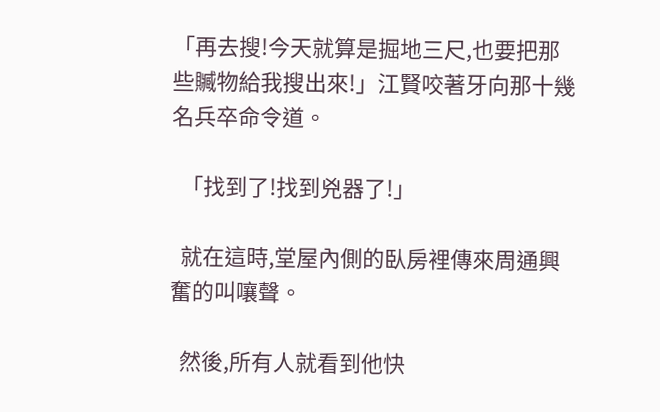「再去搜!今天就算是掘地三尺,也要把那些贓物給我搜出來!」江賢咬著牙向那十幾名兵卒命令道。

  「找到了!找到兇器了!」

  就在這時,堂屋內側的臥房裡傳來周通興奮的叫嚷聲。

  然後,所有人就看到他快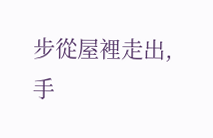步從屋裡走出,手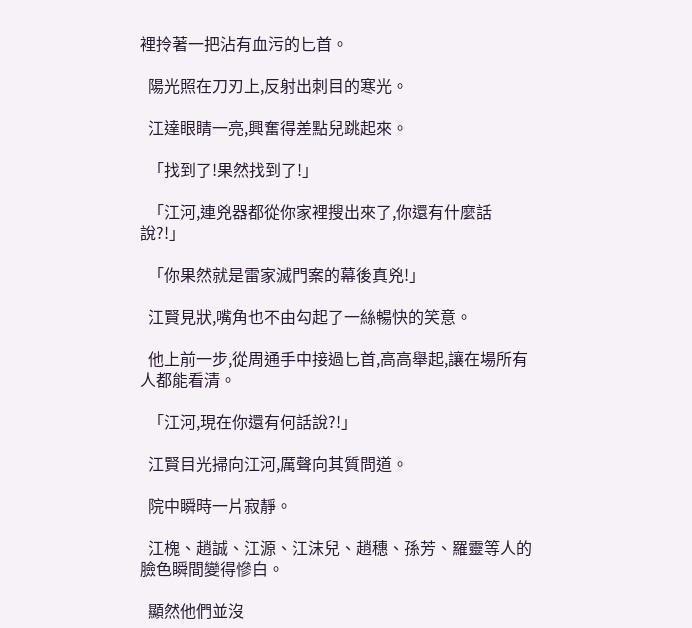裡拎著一把沾有血污的匕首。

  陽光照在刀刃上,反射出刺目的寒光。

  江達眼睛一亮,興奮得差點兒跳起來。

  「找到了!果然找到了!」

  「江河,連兇器都從你家裡搜出來了,你還有什麼話說?!」

  「你果然就是雷家滅門案的幕後真兇!」

  江賢見狀,嘴角也不由勾起了一絲暢快的笑意。

  他上前一步,從周通手中接過匕首,高高舉起,讓在場所有人都能看清。

  「江河,現在你還有何話說?!」

  江賢目光掃向江河,厲聲向其質問道。

  院中瞬時一片寂靜。

  江槐、趙誠、江源、江沫兒、趙穗、孫芳、羅靈等人的臉色瞬間變得慘白。

  顯然他們並沒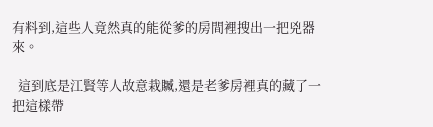有料到,這些人竟然真的能從爹的房間裡搜出一把兇器來。

  這到底是江賢等人故意栽贓,還是老爹房裡真的藏了一把這樣帶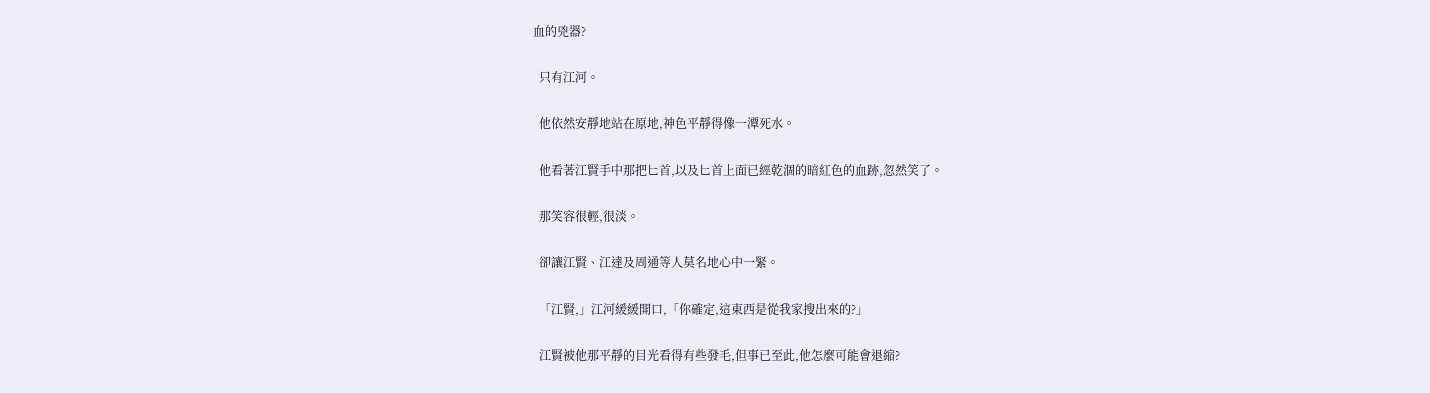血的兇器?

  只有江河。

  他依然安靜地站在原地,神色平靜得像一潭死水。

  他看著江賢手中那把匕首,以及匕首上面已經乾涸的暗紅色的血跡,忽然笑了。

  那笑容很輕,很淡。

  卻讓江賢、江達及周通等人莫名地心中一緊。

  「江賢,」江河緩緩開口,「你確定,這東西是從我家搜出來的?」

  江賢被他那平靜的目光看得有些發毛,但事已至此,他怎麼可能會退縮?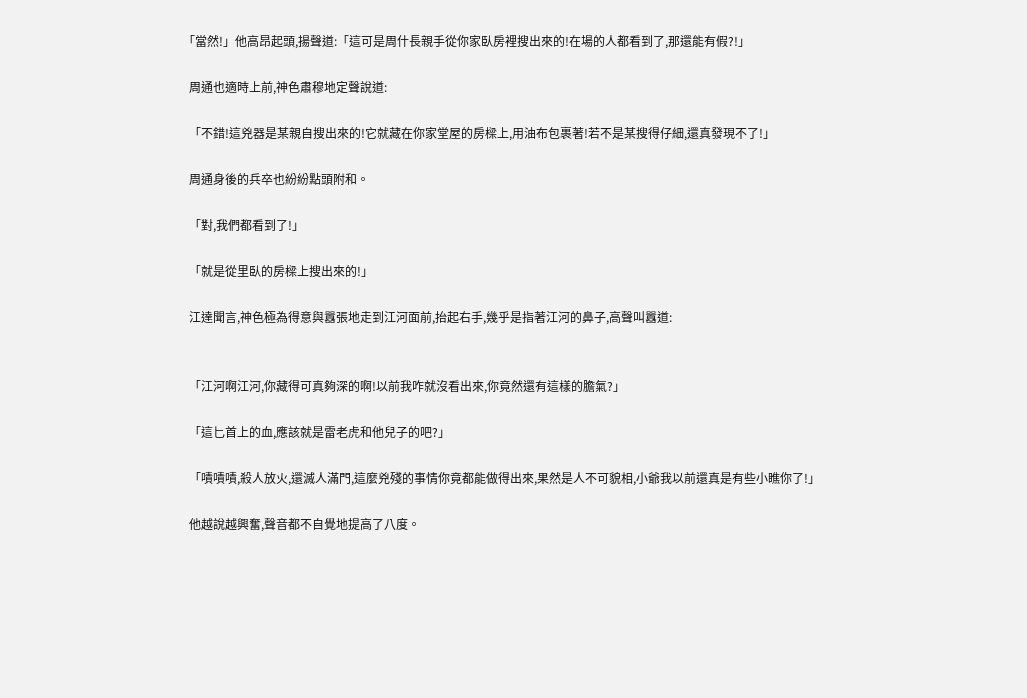「當然!」他高昂起頭,揚聲道:「這可是周什長親手從你家臥房裡搜出來的!在場的人都看到了,那還能有假?!」

  周通也適時上前,神色肅穆地定聲說道:

  「不錯!這兇器是某親自搜出來的!它就藏在你家堂屋的房樑上,用油布包裹著!若不是某搜得仔細,還真發現不了!」

  周通身後的兵卒也紛紛點頭附和。

  「對,我們都看到了!」

  「就是從里臥的房樑上搜出來的!」

  江達聞言,神色極為得意與囂張地走到江河面前,抬起右手,幾乎是指著江河的鼻子,高聲叫囂道:


  「江河啊江河,你藏得可真夠深的啊!以前我咋就沒看出來,你竟然還有這樣的膽氣?」

  「這匕首上的血,應該就是雷老虎和他兒子的吧?」

  「嘖嘖嘖,殺人放火,還滅人滿門,這麼兇殘的事情你竟都能做得出來,果然是人不可貌相,小爺我以前還真是有些小瞧你了!」

  他越說越興奮,聲音都不自覺地提高了八度。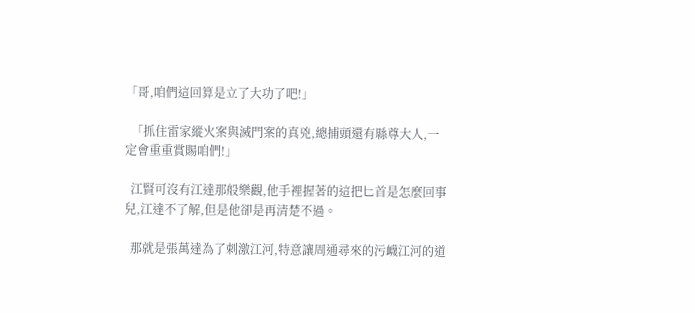「哥,咱們這回算是立了大功了吧!」

  「抓住雷家縱火案與滅門案的真兇,總捕頭還有縣尊大人,一定會重重賞賜咱們!」

  江賢可沒有江達那般樂觀,他手裡握著的這把匕首是怎麼回事兒,江達不了解,但是他卻是再清楚不過。

  那就是張萬達為了刺激江河,特意讓周通尋來的污衊江河的道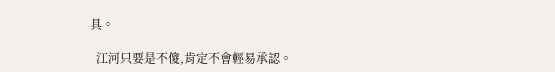具。

  江河只要是不傻,肯定不會輕易承認。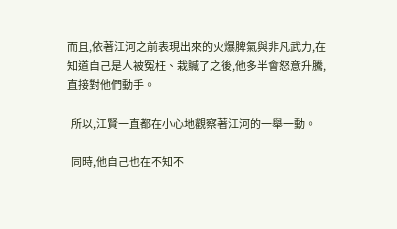而且,依著江河之前表現出來的火爆脾氣與非凡武力,在知道自己是人被冤枉、栽贓了之後,他多半會怒意升騰,直接對他們動手。

  所以,江賢一直都在小心地觀察著江河的一舉一動。

  同時,他自己也在不知不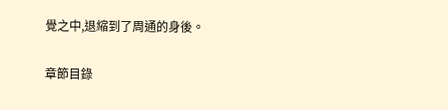覺之中,退縮到了周通的身後。

章節目錄